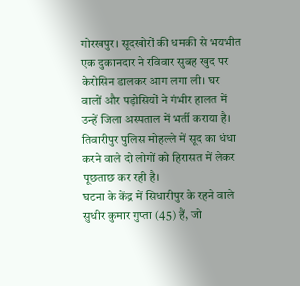गोरखपुर। सूदखोरों की धमकी से भयभीत एक दुकानदार ने रविवार सुबह खुद पर केरोसिन डालकर आग लगा ली। घर वालों और पड़ोसियों ने गंभीर हालत में उन्हें जिला अस्पताल में भर्ती कराया है। तिवारीपुर पुलिस मोहल्ले में सूद का धंधा करने वाले दो लोगों को हिरासत में लेकर पूछताछ कर रही है।
घटना के केंद्र में सिधारीपुर के रहने वाले सुधीर कुमार गुप्ता (45) हैं, जो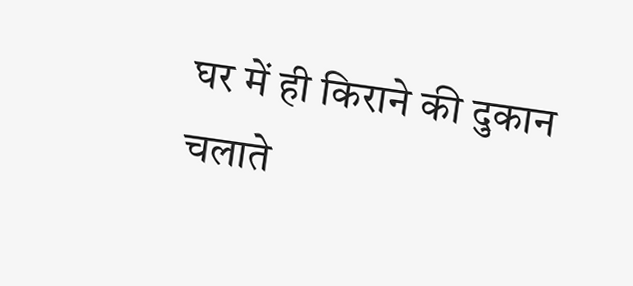घर में ही किराने की दुकान चलाते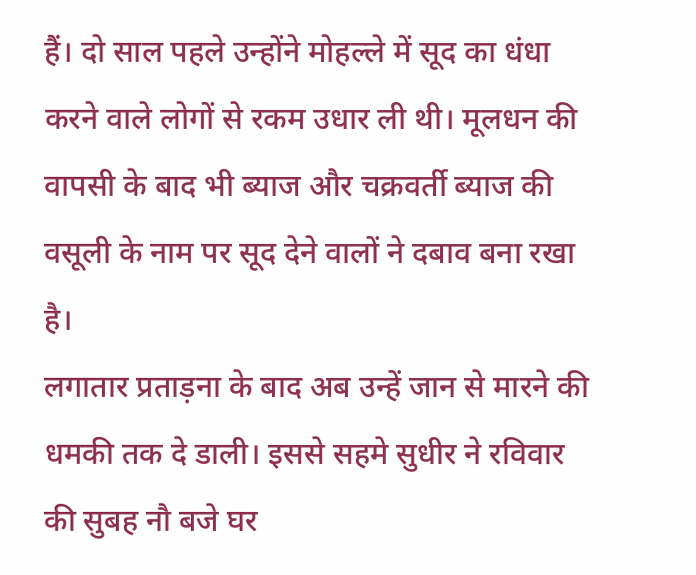हैं। दो साल पहले उन्होंने मोहल्ले में सूद का धंधा करने वाले लोगों से रकम उधार ली थी। मूलधन की वापसी के बाद भी ब्याज और चक्रवर्ती ब्याज की वसूली के नाम पर सूद देने वालों ने दबाव बना रखा है।
लगातार प्रताड़ना के बाद अब उन्हें जान से मारने की धमकी तक दे डाली। इससे सहमे सुधीर ने रविवार की सुबह नौ बजे घर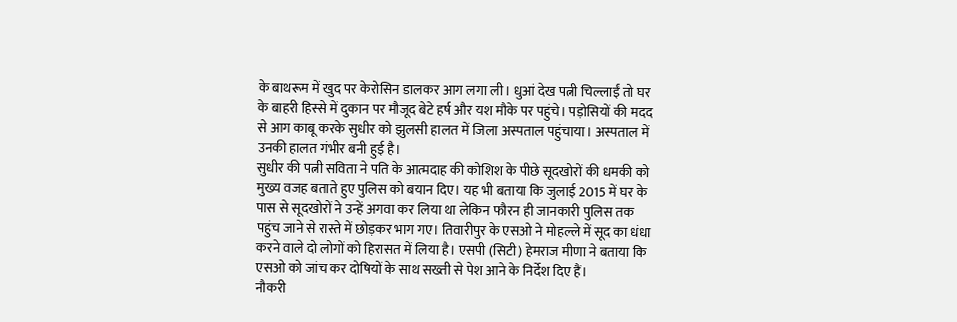के बाथरूम में खुद पर केरोसिन डालकर आग लगा ली। धुआं देख पत्नी चिल्लाईं तो घर के बाहरी हिस्से में दुकान पर मौजूद बेटे हर्ष और यश मौके पर पहुंचे। पड़ोसियों की मदद से आग काबू करके सुधीर को झुलसी हालत में जिला अस्पताल पहुंचाया। अस्पताल में उनकी हालत गंभीर बनी हुई है।
सुधीर की पत्नी सविता ने पति के आत्मदाह की कोशिश के पीछे सूदखोरों की धमकी को मुख्य वजह बताते हुए पुलिस को बयान दिए। यह भी बताया कि जुलाई 2015 में घर के पास से सूदखोरों ने उन्हें अगवा कर लिया था लेकिन फौरन ही जानकारी पुलिस तक पहुंच जाने से रास्ते में छोड़कर भाग गए। तिवारीपुर के एसओ ने मोहल्ले में सूद का धंधा करने वाले दो लोगों को हिरासत में लिया है। एसपी (सिटी) हेमराज मीणा ने बताया कि एसओ को जांच कर दोषियों के साथ सख्ती से पेश आने के निर्देश दिए हैं।
नौकरी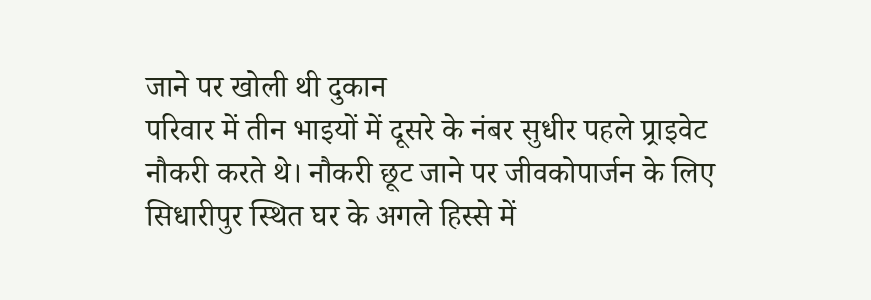जाने पर खोली थी दुकान
परिवार में तीन भाइयों में दूसरे के नंबर सुधीर पहले प्र्राइवेट नौकरी करते थे। नौकरी छूट जाने पर जीवकोपार्जन के लिए सिधारीपुर स्थित घर के अगले हिस्से में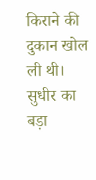किराने की दुकान खोल ली थी। सुधीर का बड़ा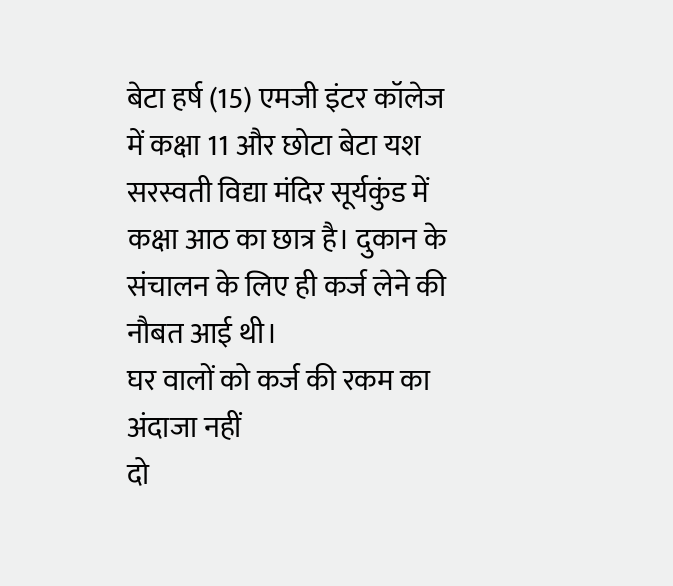बेटा हर्ष (15) एमजी इंटर कॉलेज में कक्षा 11 और छोटा बेटा यश सरस्वती विद्या मंदिर सूर्यकुंड में कक्षा आठ का छात्र है। दुकान के संचालन के लिए ही कर्ज लेने की नौबत आई थी।
घर वालों को कर्ज की रकम का अंदाजा नहीं
दो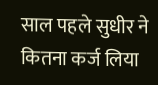साल पहले सुधीर ने कितना कर्ज लिया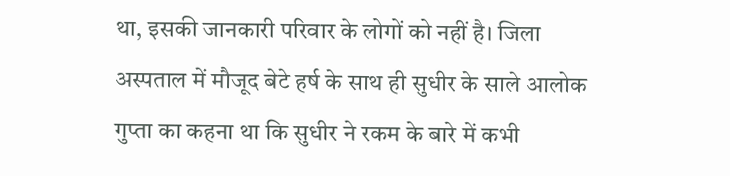था, इसकी जानकारी परिवार के लोगों को नहीं है। जिला अस्पताल में मौजूद बेटे हर्ष के साथ ही सुधीर के साले आलोक गुप्ता का कहना था कि सुधीर ने रकम के बारे में कभी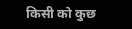किसी को कुछ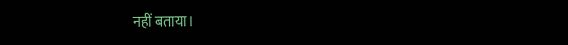नहीं बताया।